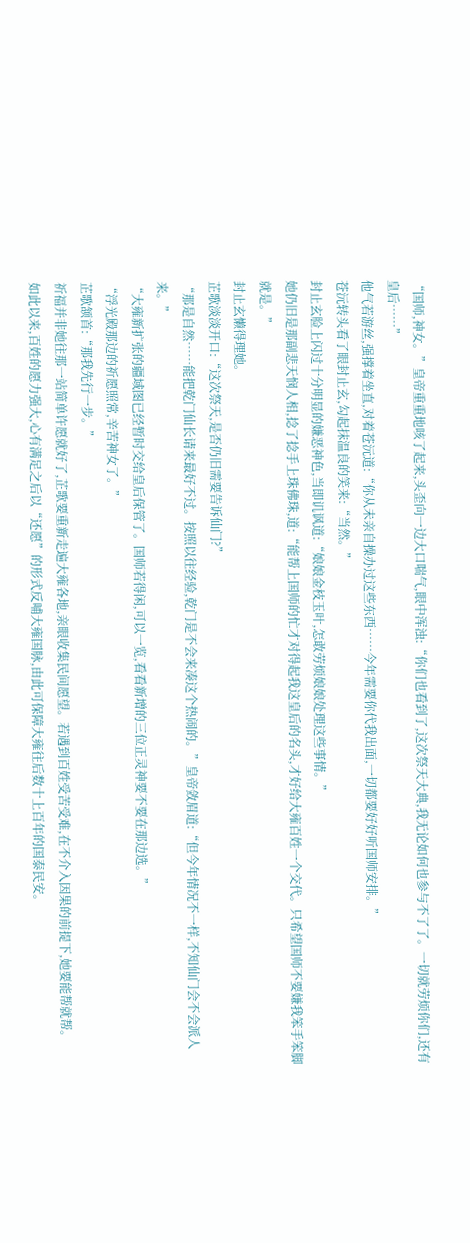“国师,神女。”皇帝重重地咳了起来,头歪向一边大口喘气,眼中浑浊:“你们也看到了,这次祭天大典,我无论如何也参与不了了。一切就劳烦你们,还有皇后……”
他气若游丝,强撑着坐直,对着苍沅道:“你从未亲自操办过这些东西……今年需要你代我出面,一切都要好好听国师安排。”
苍沅转头看了眼封止玄,勾起抹温良的笑来:“当然。”
封止玄脸上闪过十分明显的嫌恶神色,当即讥讽道:“娘娘金枝玉叶,怎敢劳烦娘娘处理这些事情。”
她仍旧是那副悲天悯人相,捻了捻手上珠佛珠,道:“能帮上国师的忙才对得起我这皇后的名头,才好给大雍百姓一个交代。只希望国师不要嫌我笨手笨脚就是。”
封止玄懒得理她。
芷歌淡淡开口:“这次祭天,是否仍旧需要告诉仙门?”
“那是自然……能把乾门仙长请来最好不过。按照以往经验,乾门是不会来凑这个热闹的。”皇帝敛眉道:“但今年情况不一样,不知仙门会不会派人来。”
“大雍新扩张的疆域图已经暂时交给皇后保管了。国师若得闲,可以一览,看看新增的三位正灵神要不要在那边选。”
“浮光殿那边的祈愿照常,辛苦神女了。”
芷歌颔首:“那我先行一步。”
祈福并非她往那一站简单许愿就好了,芷歌要重新走遍大雍各地,亲眼收集民间愿望。若遇到百姓受苦受难,在不介入因果的前提下,她要能帮就帮。
如此以来,百姓的愿力强大,心有满足之后以“还愿”的形式反哺大雍国脉,由此可保障大雍往后数十上百年的国泰民安。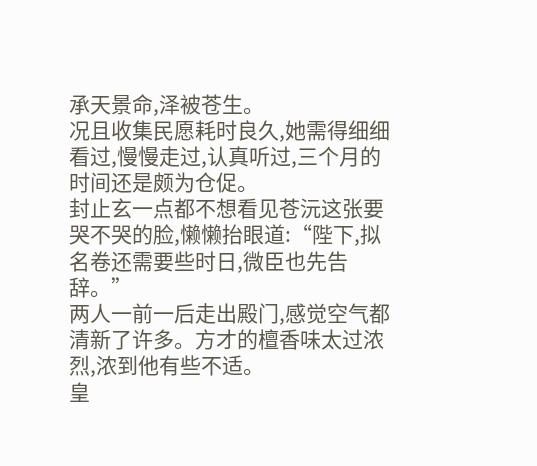承天景命,泽被苍生。
况且收集民愿耗时良久,她需得细细看过,慢慢走过,认真听过,三个月的时间还是颇为仓促。
封止玄一点都不想看见苍沅这张要哭不哭的脸,懒懒抬眼道:“陛下,拟名卷还需要些时日,微臣也先告辞。”
两人一前一后走出殿门,感觉空气都清新了许多。方才的檀香味太过浓烈,浓到他有些不适。
皇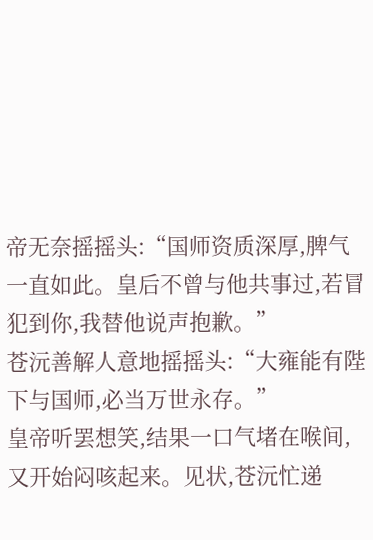帝无奈摇摇头:“国师资质深厚,脾气一直如此。皇后不曾与他共事过,若冒犯到你,我替他说声抱歉。”
苍沅善解人意地摇摇头:“大雍能有陛下与国师,必当万世永存。”
皇帝听罢想笑,结果一口气堵在喉间,又开始闷咳起来。见状,苍沅忙递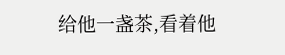给他一盏茶,看着他